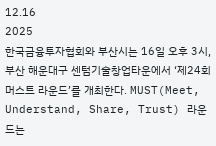12.16
2025
한국금융투자협회와 부산시는 16일 오후 3시, 부산 해운대구 센텀기술창업타운에서 ‘제24회 머스트 라운드’를 개최한다. MUST(Meet, Understand, Share, Trust) 라운드는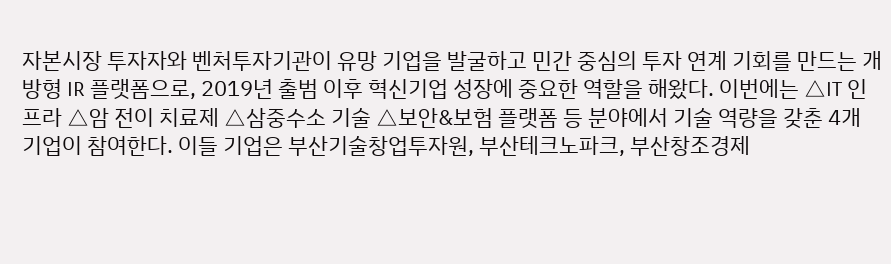자본시장 투자자와 벤처투자기관이 유망 기업을 발굴하고 민간 중심의 투자 연계 기회를 만드는 개방형 IR 플랫폼으로, 2019년 출범 이후 혁신기업 성장에 중요한 역할을 해왔다. 이번에는 △IT 인프라 △암 전이 치료제 △삼중수소 기술 △보안&보험 플랫폼 등 분야에서 기술 역량을 갖춘 4개 기업이 참여한다. 이들 기업은 부산기술창업투자원, 부산테크노파크, 부산창조경제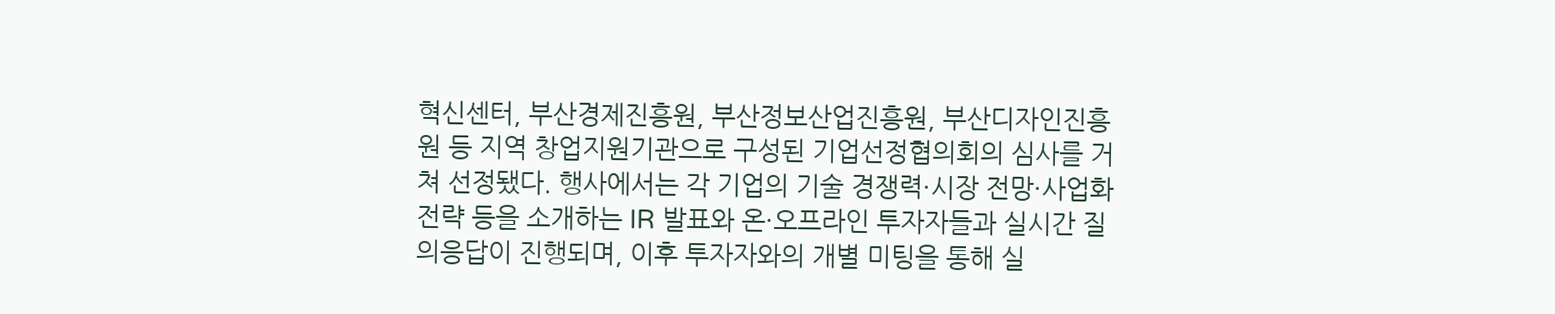혁신센터, 부산경제진흥원, 부산정보산업진흥원, 부산디자인진흥원 등 지역 창업지원기관으로 구성된 기업선정협의회의 심사를 거쳐 선정됐다. 행사에서는 각 기업의 기술 경쟁력·시장 전망·사업화 전략 등을 소개하는 IR 발표와 온·오프라인 투자자들과 실시간 질의응답이 진행되며, 이후 투자자와의 개별 미팅을 통해 실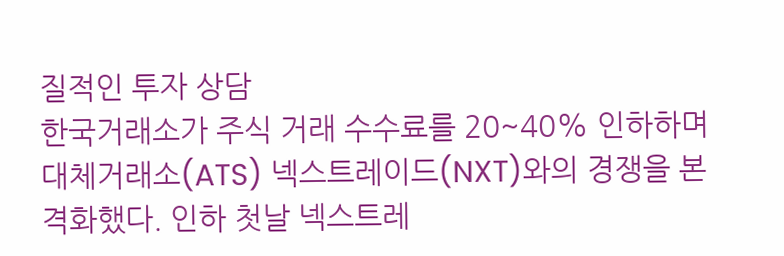질적인 투자 상담
한국거래소가 주식 거래 수수료를 20~40% 인하하며 대체거래소(ATS) 넥스트레이드(NXT)와의 경쟁을 본격화했다. 인하 첫날 넥스트레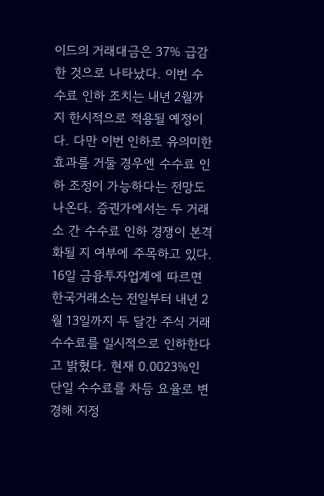이드의 거래대금은 37% 급감한 것으로 나타났다. 이번 수수료 인하 조치는 내년 2월까지 한시적으로 적용될 예정이다. 다만 이번 인하로 유의미한 효과를 거둘 경우엔 수수료 인하 조정이 가능하다는 전망도 나온다. 증권가에서는 두 거래소 간 수수료 인하 경쟁이 본격화될 지 여부에 주목하고 있다. 16일 금융투자업계에 따르면 한국거래소는 전일부터 내년 2월 13일까지 두 달간 주식 거래 수수료를 일시적으로 인하한다고 밝혔다. 현재 0.0023%인 단일 수수료를 차등 요율로 변경해 지정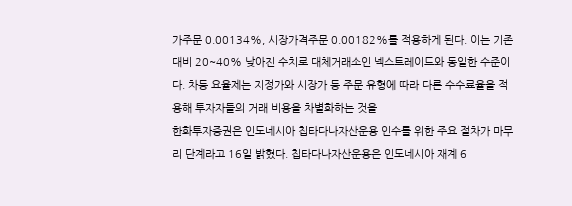가주문 0.00134%, 시장가격주문 0.00182%를 적용하게 된다. 이는 기존 대비 20~40% 낮아진 수치로 대체거래소인 넥스트레이드와 동일한 수준이다. 차등 요율제는 지정가와 시장가 등 주문 유형에 따라 다른 수수료율을 적용해 투자자들의 거래 비용을 차별화하는 것을
한화투자증권은 인도네시아 칩타다나자산운용 인수를 위한 주요 절차가 마무리 단계라고 16일 밝혔다. 칩타다나자산운용은 인도네시아 재계 6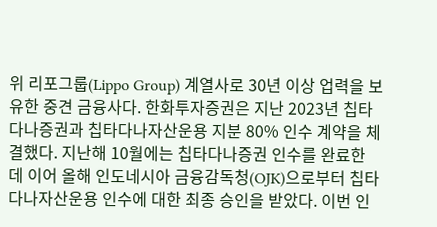위 리포그룹(Lippo Group) 계열사로 30년 이상 업력을 보유한 중견 금융사다. 한화투자증권은 지난 2023년 칩타다나증권과 칩타다나자산운용 지분 80% 인수 계약을 체결했다. 지난해 10월에는 칩타다나증권 인수를 완료한 데 이어 올해 인도네시아 금융감독청(OJK)으로부터 칩타다나자산운용 인수에 대한 최종 승인을 받았다. 이번 인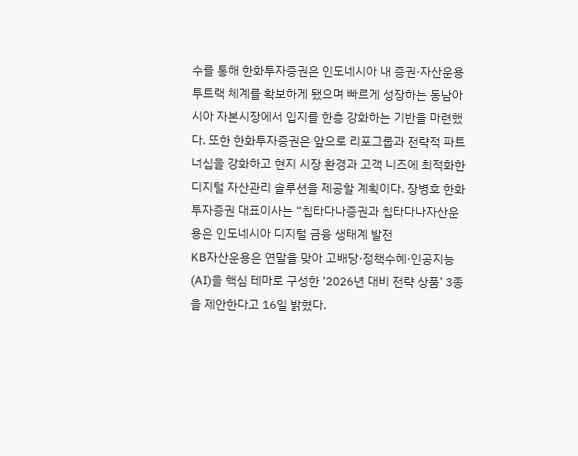수를 통해 한화투자증권은 인도네시아 내 증권·자산운용 투트랙 체계를 확보하게 됐으며 빠르게 성장하는 동남아시아 자본시장에서 입지를 한층 강화하는 기반을 마련했다. 또한 한화투자증권은 앞으로 리포그룹과 전략적 파트너십을 강화하고 현지 시장 환경과 고객 니즈에 최적화한 디지털 자산관리 솔루션을 제공할 계획이다. 장병호 한화투자증권 대표이사는 “칩타다나증권과 칩타다나자산운용은 인도네시아 디지털 금융 생태계 발전
KB자산운용은 연말을 맞아 고배당·정책수혜·인공지능(AI)을 핵심 테마로 구성한 ‘2026년 대비 전략 상품’ 3종을 제안한다고 16일 밝혔다.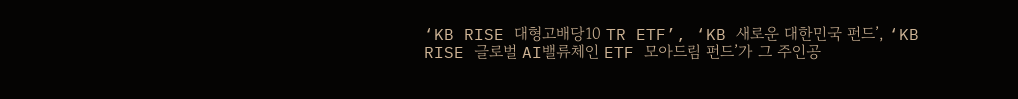‘KB RISE 대형고배당10 TR ETF’, ‘KB 새로운 대한민국 펀드’, ‘KB RISE 글로벌 AI밸류체인 ETF 모아드림 펀드’가 그 주인공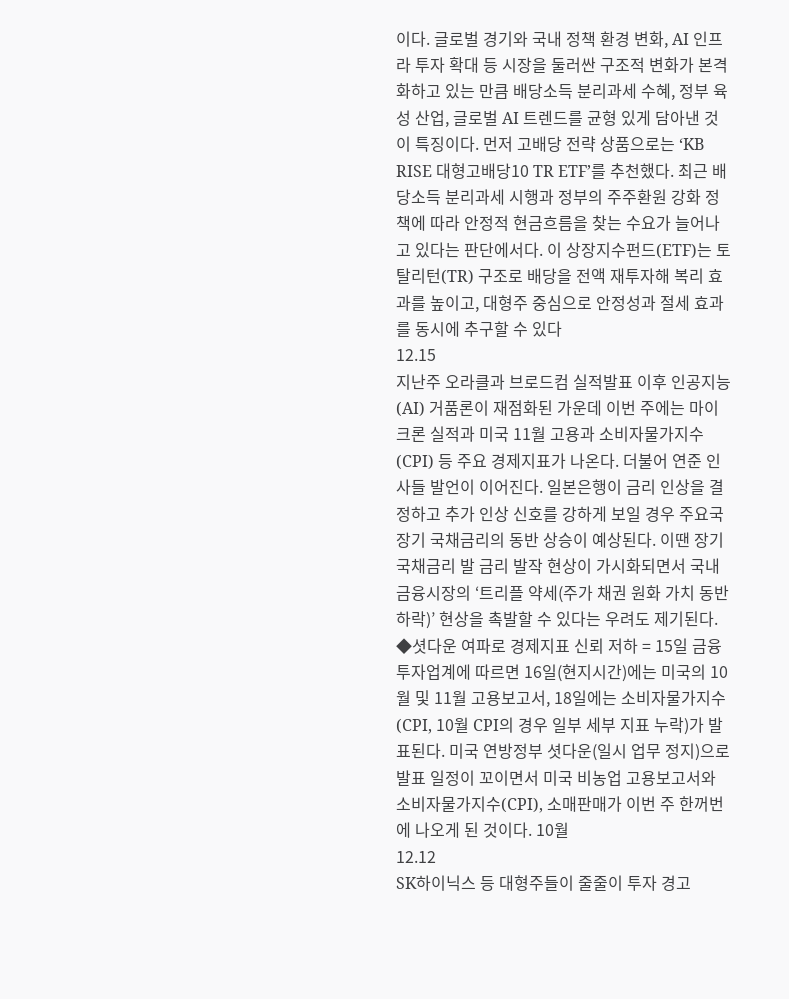이다. 글로벌 경기와 국내 정책 환경 변화, AI 인프라 투자 확대 등 시장을 둘러싼 구조적 변화가 본격화하고 있는 만큼 배당소득 분리과세 수혜, 정부 육성 산업, 글로벌 AI 트렌드를 균형 있게 담아낸 것이 특징이다. 먼저 고배당 전략 상품으로는 ‘KB RISE 대형고배당10 TR ETF’를 추천했다. 최근 배당소득 분리과세 시행과 정부의 주주환원 강화 정책에 따라 안정적 현금흐름을 찾는 수요가 늘어나고 있다는 판단에서다. 이 상장지수펀드(ETF)는 토탈리턴(TR) 구조로 배당을 전액 재투자해 복리 효과를 높이고, 대형주 중심으로 안정성과 절세 효과를 동시에 추구할 수 있다
12.15
지난주 오라클과 브로드컴 실적발표 이후 인공지능(AI) 거품론이 재점화된 가운데 이번 주에는 마이크론 실적과 미국 11월 고용과 소비자물가지수(CPI) 등 주요 경제지표가 나온다. 더불어 연준 인사들 발언이 이어진다. 일본은행이 금리 인상을 결정하고 추가 인상 신호를 강하게 보일 경우 주요국 장기 국채금리의 동반 상승이 예상된다. 이땐 장기 국채금리 발 금리 발작 현상이 가시화되면서 국내 금융시장의 ‘트리플 약세(주가 채권 원화 가치 동반 하락)’ 현상을 촉발할 수 있다는 우려도 제기된다. ◆셧다운 여파로 경제지표 신뢰 저하 = 15일 금융투자업계에 따르면 16일(현지시간)에는 미국의 10월 및 11월 고용보고서, 18일에는 소비자물가지수(CPI, 10월 CPI의 경우 일부 세부 지표 누락)가 발표된다. 미국 연방정부 셧다운(일시 업무 정지)으로 발표 일정이 꼬이면서 미국 비농업 고용보고서와 소비자물가지수(CPI), 소매판매가 이번 주 한꺼번에 나오게 된 것이다. 10월
12.12
SK하이닉스 등 대형주들이 줄줄이 투자 경고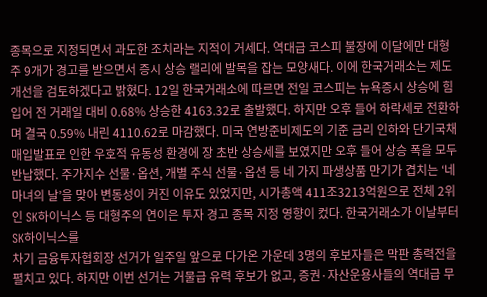종목으로 지정되면서 과도한 조치라는 지적이 거세다. 역대급 코스피 불장에 이달에만 대형주 9개가 경고를 받으면서 증시 상승 랠리에 발목을 잡는 모양새다. 이에 한국거래소는 제도개선을 검토하겠다고 밝혔다. 12일 한국거래소에 따르면 전일 코스피는 뉴욕증시 상승에 힘입어 전 거래일 대비 0.68% 상승한 4163.32로 출발했다. 하지만 오후 들어 하락세로 전환하며 결국 0.59% 내린 4110.62로 마감했다. 미국 연방준비제도의 기준 금리 인하와 단기국채 매입발표로 인한 우호적 유동성 환경에 장 초반 상승세를 보였지만 오후 들어 상승 폭을 모두 반납했다. 주가지수 선물·옵션, 개별 주식 선물·옵션 등 네 가지 파생상품 만기가 겹치는 ‘네 마녀의 날’을 맞아 변동성이 커진 이유도 있었지만, 시가총액 411조3213억원으로 전체 2위인 SK하이닉스 등 대형주의 연이은 투자 경고 종목 지정 영향이 컸다. 한국거래소가 이날부터 SK하이닉스를
차기 금융투자협회장 선거가 일주일 앞으로 다가온 가운데 3명의 후보자들은 막판 총력전을 펼치고 있다. 하지만 이번 선거는 거물급 유력 후보가 없고, 증권·자산운용사들의 역대급 무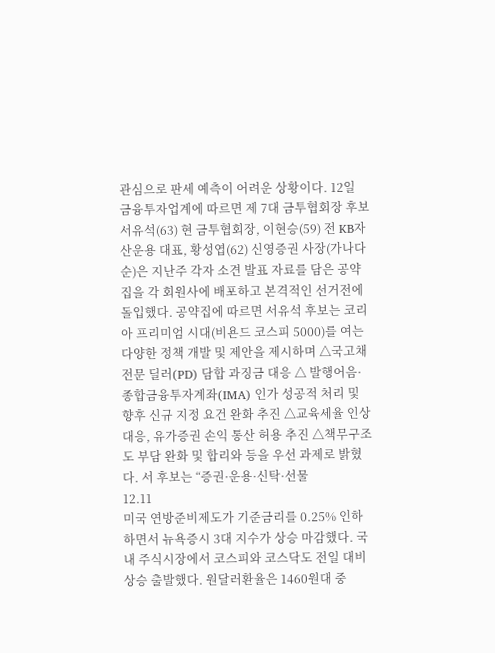관심으로 판세 예측이 어려운 상황이다. 12일 금융투자업계에 따르면 제 7대 금투협회장 후보 서유석(63) 현 금투협회장, 이현승(59) 전 KB자산운용 대표, 황성엽(62) 신영증권 사장(가나다순)은 지난주 각자 소견 발표 자료를 담은 공약집을 각 회원사에 배포하고 본격적인 선거전에 돌입했다. 공약집에 따르면 서유석 후보는 코리아 프리미엄 시대(비욘드 코스피 5000)를 여는 다양한 정책 개발 및 제안을 제시하며 △국고채 전문 딜러(PD) 담합 과징금 대응 △ 발행어음·종합금융투자계좌(IMA) 인가 성공적 처리 및 향후 신규 지정 요건 완화 추진 △교육세율 인상 대응, 유가증권 손익 통산 허용 추진 △책무구조도 부담 완화 및 합리와 등을 우선 과제로 밝혔다. 서 후보는 “증권·운용·신탁·선물
12.11
미국 연방준비제도가 기준금리를 0.25% 인하하면서 뉴욕증시 3대 지수가 상승 마감했다. 국내 주식시장에서 코스피와 코스닥도 전일 대비 상승 출발했다. 원달러환율은 1460원대 중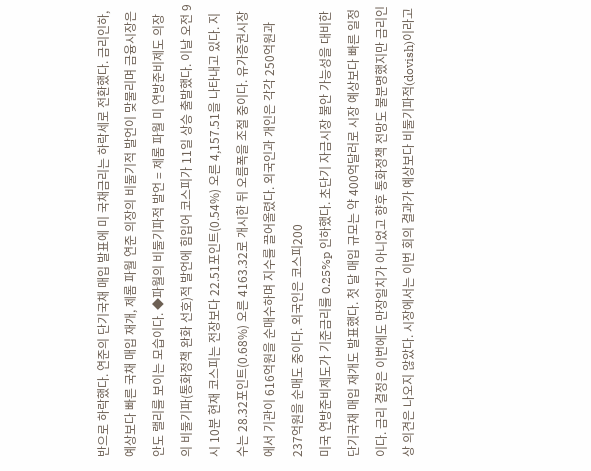반으로 하락했다. 연준의 단기국채 매입 발표에 미 국채금리는 하락세로 전환했다. 금리인하, 예상보다 빠른 국채 매입 재개, 제롬 파월 연준 의장의 비둘기적 발언이 맞물리며 금융시장은 안도 랠리를 보이는 모습이다. ◆파월의 비둘기파적 발언 = 제롬 파월 미 연방준비제도 의장의 비둘기파(통화정책 완화 선호)적 발언에 힘입어 코스피가 11일 상승 출발했다. 이날 오전 9시 10분 현재 코스피는 전장보다 22.51포인트(0.54%) 오른 4,157.51을 나타내고 있다. 지수는 28.32포인트(0.68%) 오른 4163.32로 개시한 뒤 오름폭을 조절 중이다. 유가증권시장에서 기관이 616억원을 순매수하며 지수를 끌어올렸다. 외국인과 개인은 각각 250억원과 237억원을 순매도 중이다. 외국인은 코스피200
미국 연방준비제도가 기준금리를 0.25%p 인하했다. 초단기 자금시장 불안 가능성을 대비한 단기국채 매입 재개도 발표했다. 첫 달 매입 규모는 약 400억달러로 시장 예상보다 빠른 일정이다. 금리 결정은 이번에도 만장일치가 아니었고 향후 통화정책 전망도 불분명했지만 금리인상 의견은 나오지 않았다. 시장에서는 이번 회의 결과가 예상보다 비둘기파적(dovish)이라고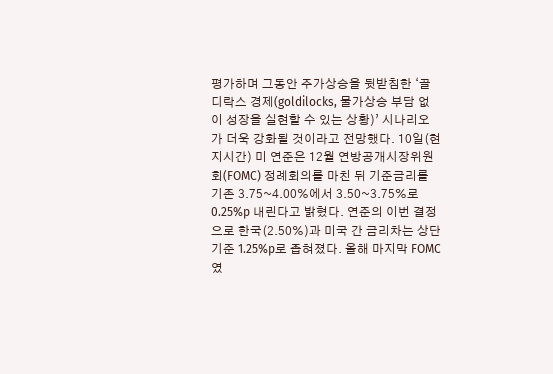평가하며 그동안 주가상승을 뒷받침한 ‘골디락스 경제(goldilocks, 물가상승 부담 없이 성장을 실현할 수 있는 상황)’ 시나리오가 더욱 강화될 것이라고 전망했다. 10일(현지시간) 미 연준은 12월 연방공개시장위원회(FOMC) 정례회의를 마친 뒤 기준금리를 기존 3.75~4.00%에서 3.50~3.75%로 0.25%p 내린다고 밝혔다. 연준의 이번 결정으로 한국(2.50%)과 미국 간 금리차는 상단 기준 1.25%p로 좁혀졌다. 올해 마지막 FOMC였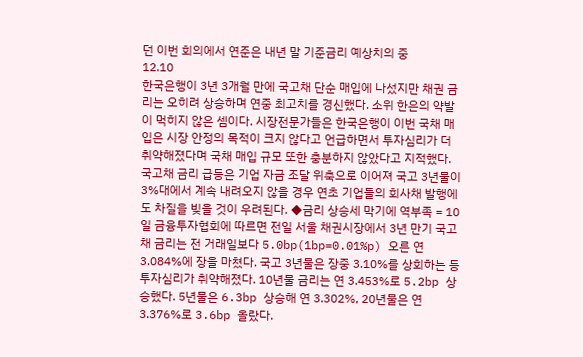던 이번 회의에서 연준은 내년 말 기준금리 예상치의 중
12.10
한국은행이 3년 3개월 만에 국고채 단순 매입에 나섰지만 채권 금리는 오히려 상승하며 연중 최고치를 경신했다. 소위 한은의 약발이 먹히지 않은 셈이다. 시장전문가들은 한국은행이 이번 국채 매입은 시장 안정의 목적이 크지 않다고 언급하면서 투자심리가 더 취약해졌다며 국채 매입 규모 또한 충분하지 않았다고 지적했다. 국고채 금리 급등은 기업 자금 조달 위축으로 이어져 국고 3년물이 3%대에서 계속 내려오지 않을 경우 연초 기업들의 회사채 발행에도 차질을 빚을 것이 우려된다. ◆금리 상승세 막기에 역부족 = 10일 금융투자협회에 따르면 전일 서울 채권시장에서 3년 만기 국고채 금리는 전 거래일보다 5.0bp(1bp=0.01%p) 오른 연 3.084%에 장을 마쳤다. 국고 3년물은 장중 3.10%를 상회하는 등 투자심리가 취약해졌다. 10년물 금리는 연 3.453%로 5.2bp 상승했다. 5년물은 6.3bp 상승해 연 3.302%, 20년물은 연 3.376%로 3.6bp 올랐다.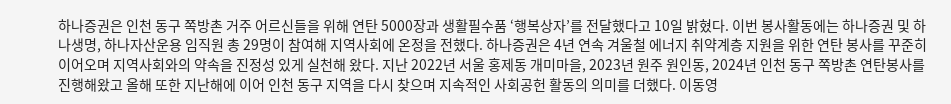하나증권은 인천 동구 쪽방촌 거주 어르신들을 위해 연탄 5000장과 생활필수품 ‘행복상자’를 전달했다고 10일 밝혔다. 이번 봉사활동에는 하나증권 및 하나생명, 하나자산운용 임직원 총 29명이 참여해 지역사회에 온정을 전했다. 하나증권은 4년 연속 겨울철 에너지 취약계층 지원을 위한 연탄 봉사를 꾸준히 이어오며 지역사회와의 약속을 진정성 있게 실천해 왔다. 지난 2022년 서울 홍제동 개미마을, 2023년 원주 원인동, 2024년 인천 동구 쪽방촌 연탄봉사를 진행해왔고 올해 또한 지난해에 이어 인천 동구 지역을 다시 찾으며 지속적인 사회공헌 활동의 의미를 더했다. 이동영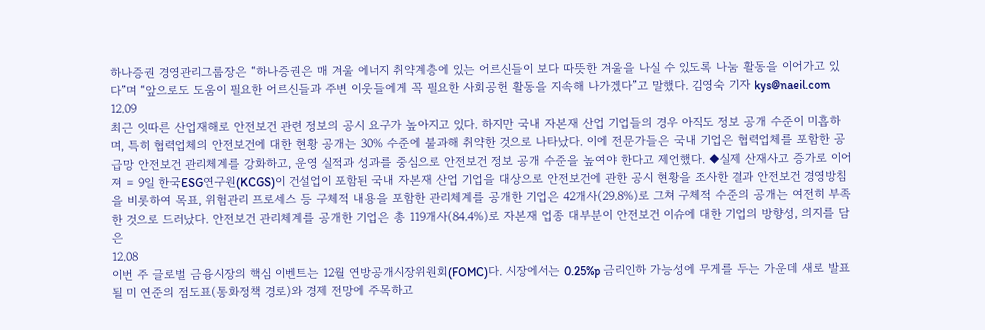하나증권 경영관리그룹장은 “하나증권은 매 겨울 에너지 취약계층에 있는 어르신들이 보다 따뜻한 겨울을 나실 수 있도록 나눔 활동을 이어가고 있다”며 “앞으로도 도움이 필요한 어르신들과 주변 이웃들에게 꼭 필요한 사회공헌 활동을 지속해 나가겠다”고 말했다. 김영숙 기자 kys@naeil.com
12.09
최근 잇따른 산업재해로 안전보건 관련 정보의 공시 요구가 높아지고 있다. 하지만 국내 자본재 산업 기업들의 경우 아직도 정보 공개 수준이 미흡하며, 특히 협력업체의 안전보건에 대한 현황 공개는 30% 수준에 불과해 취약한 것으로 나타났다. 이에 전문가들은 국내 기업은 협력업체를 포함한 공급망 안전보건 관리체계를 강화하고, 운영 실적과 성과를 중심으로 안전보건 정보 공개 수준을 높여야 한다고 제언했다. ◆실제 산재사고 증가로 이어져 = 9일 한국ESG연구원(KCGS)이 건설업이 포함된 국내 자본재 산업 기업을 대상으로 안전보건에 관한 공시 현황을 조사한 결과 안전보건 경영방침을 비롯하여 목표, 위험관리 프로세스 등 구체적 내용을 포함한 관리체계를 공개한 기업은 42개사(29.8%)로 그쳐 구체적 수준의 공개는 여전히 부족한 것으로 드러났다. 안전보건 관리체계를 공개한 기업은 총 119개사(84.4%)로 자본재 업종 대부분이 안전보건 이슈에 대한 기업의 방향성, 의지를 담은
12.08
이번 주 글로벌 금융시장의 핵심 이벤트는 12월 연방공개시장위원회(FOMC)다. 시장에서는 0.25%p 금리인하 가능성에 무게를 두는 가운데 새로 발표될 미 연준의 점도표(통화정책 경로)와 경제 전망에 주목하고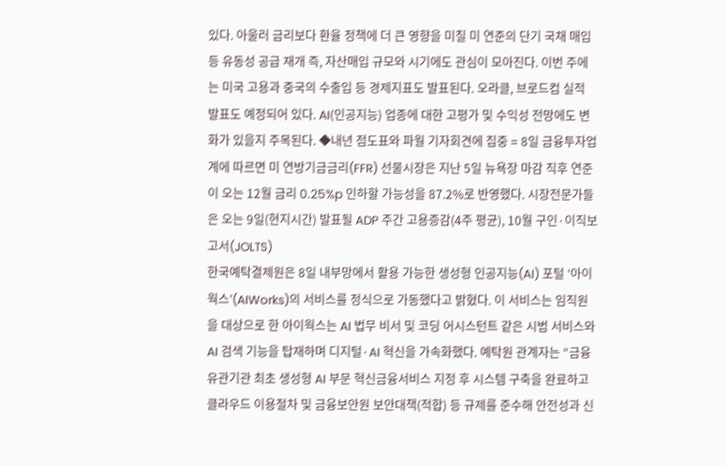있다. 아울러 금리보다 환율 정책에 더 큰 영향을 미칠 미 연준의 단기 국채 매입 등 유동성 공급 재개 즉, 자산매입 규모와 시기에도 관심이 모아진다. 이번 주에는 미국 고용과 중국의 수출입 등 경제지표도 발표된다. 오라클, 브로드컴 실적 발표도 예정되어 있다. AI(인공지능) 업종에 대한 고평가 및 수익성 전망에도 변화가 있을지 주목된다. ◆내년 점도표와 파월 기자회견에 집중 = 8일 금융투자업계에 따르면 미 연방기금금리(FFR) 선물시장은 지난 5일 뉴욕장 마감 직후 연준이 오는 12월 금리 0.25%p 인하할 가능성을 87.2%로 반영했다. 시장전문가들은 오는 9일(현지시간) 발표될 ADP 주간 고용증감(4주 평균), 10월 구인·이직보고서(JOLTS)
한국예탁결제원은 8일 내부망에서 활용 가능한 생성형 인공지능(AI) 포털 ‘아이웍스’(AIWorks)의 서비스를 정식으로 가동했다고 밝혔다. 이 서비스는 임직원을 대상으로 한 아이웍스는 AI 법무 비서 및 코딩 어시스턴트 같은 시범 서비스와 AI 검색 기능을 탑재하며 디지털·AI 혁신을 가속화했다. 예탁원 관계자는 “금융 유관기관 최초 생성형 AI 부문 혁신금융서비스 지정 후 시스템 구축을 완료하고 클라우드 이용절차 및 금융보안원 보안대책(적합) 등 규제를 준수해 안전성과 신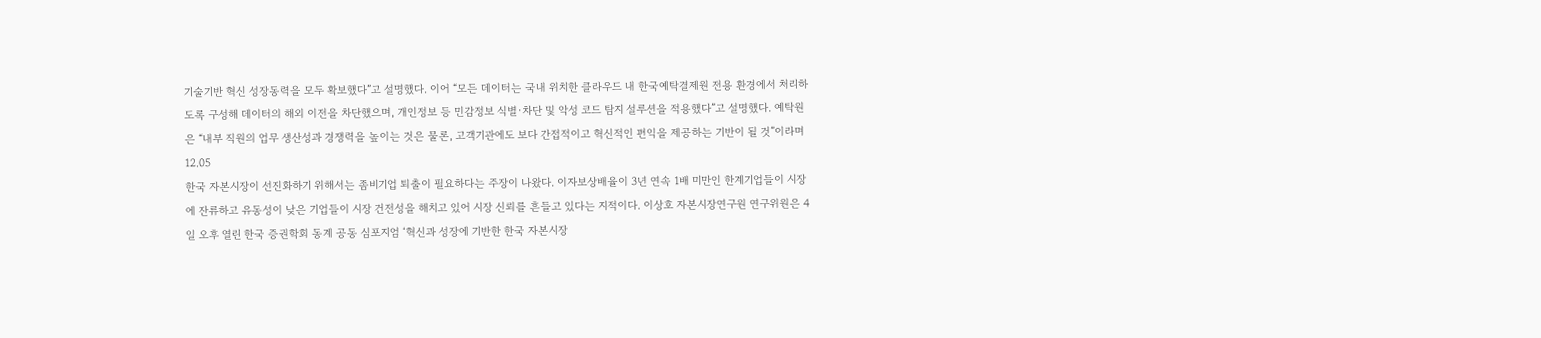기술기반 혁신 성장동력을 모두 확보했다”고 설명했다. 이어 “모든 데이터는 국내 위치한 클라우드 내 한국예탁결제원 전용 환경에서 처리하도록 구성해 데이터의 해외 이전을 차단했으며, 개인정보 등 민감정보 식별·차단 및 악성 코드 탐지 설루션을 적용했다”고 설명했다. 예탁원은 “내부 직원의 업무 생산성과 경쟁력을 높이는 것은 물론, 고객기관에도 보다 간접적이고 혁신적인 편익을 제공하는 기반이 될 것”이라며
12.05
한국 자본시장이 선진화하기 위해서는 좀비기업 퇴출이 필요하다는 주장이 나왔다. 이자보상배율이 3년 연속 1배 미만인 한계기업들이 시장에 잔류하고 유동성이 낮은 기업들이 시장 건전성을 해치고 있어 시장 신뢰를 흔들고 있다는 지적이다. 이상호 자본시장연구원 연구위원은 4일 오후 열린 한국 증권학회 동계 공동 심포지엄 ‘혁신과 성장에 기반한 한국 자본시장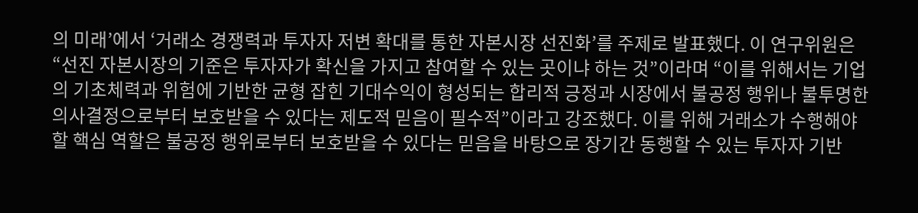의 미래’에서 ‘거래소 경쟁력과 투자자 저변 확대를 통한 자본시장 선진화’를 주제로 발표했다. 이 연구위원은 “선진 자본시장의 기준은 투자자가 확신을 가지고 참여할 수 있는 곳이냐 하는 것”이라며 “이를 위해서는 기업의 기초체력과 위험에 기반한 균형 잡힌 기대수익이 형성되는 합리적 긍정과 시장에서 불공정 행위나 불투명한 의사결정으로부터 보호받을 수 있다는 제도적 믿음이 필수적”이라고 강조했다. 이를 위해 거래소가 수행해야 할 핵심 역할은 불공정 행위로부터 보호받을 수 있다는 믿음을 바탕으로 장기간 동행할 수 있는 투자자 기반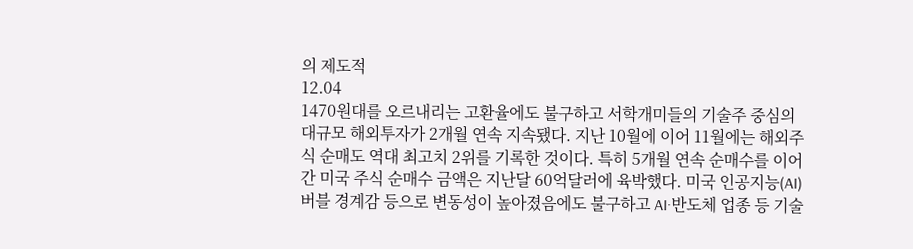의 제도적
12.04
1470원대를 오르내리는 고환율에도 불구하고 서학개미들의 기술주 중심의 대규모 해외투자가 2개월 연속 지속됐다. 지난 10월에 이어 11월에는 해외주식 순매도 역대 최고치 2위를 기록한 것이다. 특히 5개월 연속 순매수를 이어간 미국 주식 순매수 금액은 지난달 60억달러에 육박했다. 미국 인공지능(AI) 버블 경계감 등으로 변동성이 높아졌음에도 불구하고 AI·반도체 업종 등 기술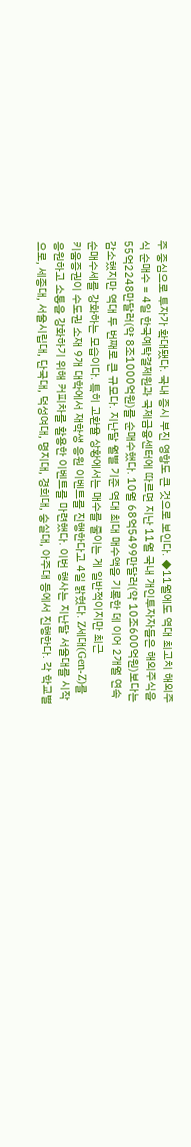주 중심으로 투자가 확대됐다. 국내 증시 부진 영향도 큰 것으로 보인다. ◆11월에도 역대 최고치 해외주식 순매수 = 4일 한국예탁결제원과 국제금융센터에 따르면 지난 11월 국내 개인투자자들은 해외주식을 55억2248만달러(약 8조1000억원)를 순매수했다. 10월 68억5499만달러(약 10조600억원)보다는 감소했지만 역대 두 번째로 큰 규모다. 지난달 월별 기준 역대 최대 매수액을 기록한 데 이어 2개월 연속 순매수세를 강화하는 모습이다. 특히 고환율 상황에서는 매수를 줄이는 게 일반적이지만 최근
키움증권이 수도권 소재 9개 대학에서 재학생 응원 이벤트를 진행한다고 4일 밝혔다. Z세대(Gen-Z)를 응원하고 소통을 강화하기 위해 커피차를 활용한 이벤트를 마련했다. 이번 행사는 지난달 서울대를 시작으로, 세종대, 서울시립대, 단국대, 덕성여대, 명지대, 경희대, 숭실대, 아주대 등에서 진행한다. 각 학교별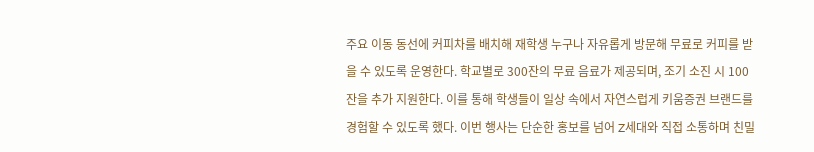주요 이동 동선에 커피차를 배치해 재학생 누구나 자유롭게 방문해 무료로 커피를 받을 수 있도록 운영한다. 학교별로 300잔의 무료 음료가 제공되며, 조기 소진 시 100잔을 추가 지원한다. 이를 통해 학생들이 일상 속에서 자연스럽게 키움증권 브랜드를 경험할 수 있도록 했다. 이번 행사는 단순한 홍보를 넘어 Z세대와 직접 소통하며 친밀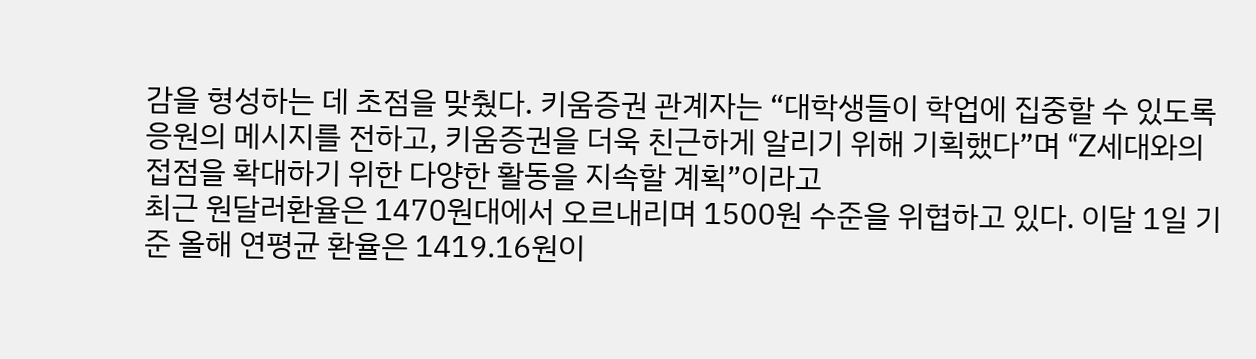감을 형성하는 데 초점을 맞췄다. 키움증권 관계자는 “대학생들이 학업에 집중할 수 있도록 응원의 메시지를 전하고, 키움증권을 더욱 친근하게 알리기 위해 기획했다”며 “Z세대와의 접점을 확대하기 위한 다양한 활동을 지속할 계획”이라고
최근 원달러환율은 1470원대에서 오르내리며 1500원 수준을 위협하고 있다. 이달 1일 기준 올해 연평균 환율은 1419.16원이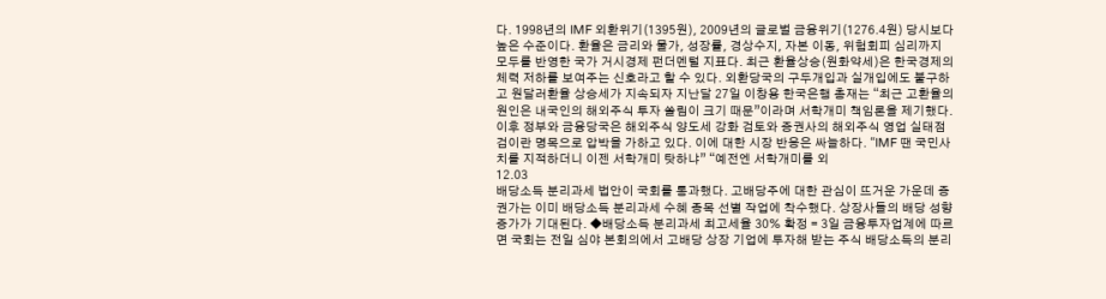다. 1998년의 IMF 외환위기(1395원), 2009년의 글로벌 금융위기(1276.4원) 당시보다 높은 수준이다. 환율은 금리와 물가, 성장률, 경상수지, 자본 이동, 위험회피 심리까지 모두를 반영한 국가 거시경제 펀더멘털 지표다. 최근 환율상승(원화약세)은 한국경제의 체력 저하를 보여주는 신호라고 할 수 있다. 외환당국의 구두개입과 실개입에도 불구하고 원달러환율 상승세가 지속되자 지난달 27일 이창용 한국은행 총재는 “최근 고환율의 원인은 내국인의 해외주식 투자 쏠림이 크기 때문”이라며 서학개미 책임론을 제기했다. 이후 정부와 금융당국은 해외주식 양도세 강화 검토와 증권사의 해외주식 영업 실태점검이란 명목으로 압박을 가하고 있다. 이에 대한 시장 반응은 싸늘하다. “IMF 땐 국민사치를 지적하더니 이젠 서학개미 탓하냐” “예전엔 서학개미를 외
12.03
배당소득 분리과세 법안이 국회를 통과했다. 고배당주에 대한 관심이 뜨거운 가운데 증권가는 이미 배당소득 분리과세 수혜 종목 선별 작업에 착수했다. 상장사들의 배당 성향 증가가 기대된다. ◆배당소득 분리과세 최고세율 30% 확정 = 3일 금융투자업계에 따르면 국회는 전일 심야 본회의에서 고배당 상장 기업에 투자해 받는 주식 배당소득의 분리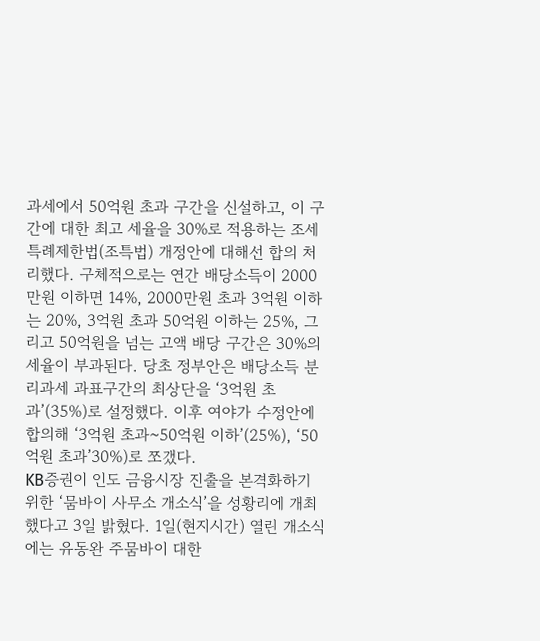과세에서 50억원 초과 구간을 신설하고, 이 구간에 대한 최고 세율을 30%로 적용하는 조세특례제한법(조특법) 개정안에 대해선 합의 처리했다. 구체적으로는 연간 배당소득이 2000만원 이하면 14%, 2000만원 초과 3억원 이하는 20%, 3억원 초과 50억원 이하는 25%, 그리고 50억원을 넘는 고액 배당 구간은 30%의 세율이 부과된다. 당초 정부안은 배당소득 분리과세 과표구간의 최상단을 ‘3억원 초과’(35%)로 설정했다. 이후 여야가 수정안에 합의해 ‘3억원 초과~50억원 이하’(25%), ‘50억원 초과’30%)로 쪼갰다.
KB증권이 인도 금융시장 진출을 본격화하기 위한 ‘뭄바이 사무소 개소식’을 성황리에 개최했다고 3일 밝혔다. 1일(현지시간) 열린 개소식에는 유동완 주뭄바이 대한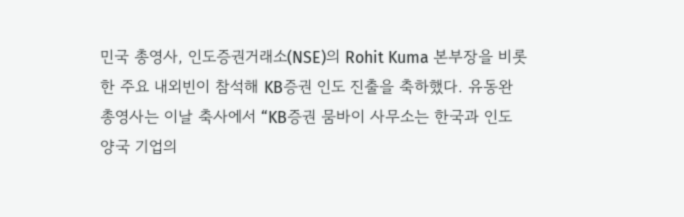민국 총영사, 인도증권거래소(NSE)의 Rohit Kuma 본부장을 비롯한 주요 내외빈이 참석해 KB증권 인도 진출을 축하했다. 유동완 총영사는 이날 축사에서 “KB증권 뭄바이 사무소는 한국과 인도 양국 기업의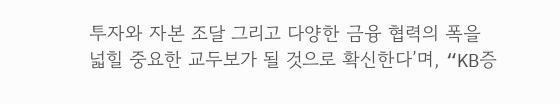투자와 자본 조달 그리고 다양한 금융 협력의 폭을 넓힐 중요한 교두보가 될 것으로 확신한다’며, “KB증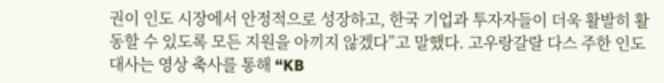권이 인도 시장에서 안정적으로 성장하고, 한국 기업과 투자자들이 더욱 활발히 활동할 수 있도록 모든 지원을 아끼지 않겠다”고 말했다. 고우랑갈랄 다스 주한 인도대사는 영상 축사를 통해 “KB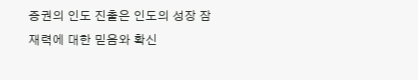증권의 인도 진출은 인도의 성장 잠재력에 대한 믿음와 확신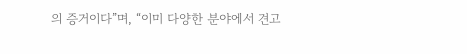의 증거이다”며, “이미 다양한 분야에서 견고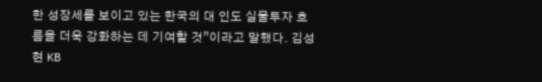한 성장세를 보이고 있는 한국의 대 인도 실물투자 흐름을 더욱 강화하는 데 기여할 것”이라고 말했다. 김성현 KB